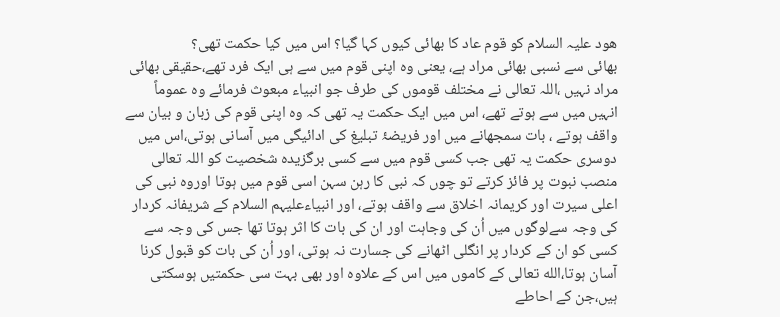ھود علیہ السلام کو قوم عاد کا بھائی کیوں کہا گیا؟ اس میں کیا حکمت تھی؟
بھائی سے نسبی بھائی مراد ہے، یعنی وہ اپنی قوم میں سے ہی ایک فرد تھے،حقيقی بھائی مراد نہیں ،اللہ تعالی نے مختلف قوموں کی طرف جو انبیاء مبعوث فرمائے وہ عموماً انہیں میں سے ہوتے تھے، اس میں ایک حکمت یہ تھی کہ وہ اپنی قوم کی زبان و بیان سے واقف ہوتے ، بات سمجھانے میں اور فریضۂ تبلیغ کی ادائیگی میں آسانی ہوتی،اس میں دوسری حکمت یہ تھی جب کسی قوم میں سے کسی برگزیدہ شخصیت کو اللہ تعالی منصب نبوت پر فائز کرتے تو چوں کہ نبی کا رہن سہن اسی قوم میں ہوتا اوروہ نبی کی اعلی سیرت اور کریمانہ اخلاق سے واقف ہوتے، اور انبیاءعلیہم السلام کے شریفانہ کردار کی وجہ سےلوگوں میں اُن کی وجاہت اور ان کی بات کا اثر ہوتا تھا جس کی وجہ سے کسی کو ان کے کردار پر انگلی اٹھانے کی جسارت نہ ہوتی، اور اُن کی بات کو قبول کرنا آسان ہوتا،الله تعالی كے كاموں ميں اس کے علاوہ اور بھی بہت سی حکمتیں ہوسکتی ہیں،جن کے احاطے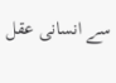سے انسانی عقل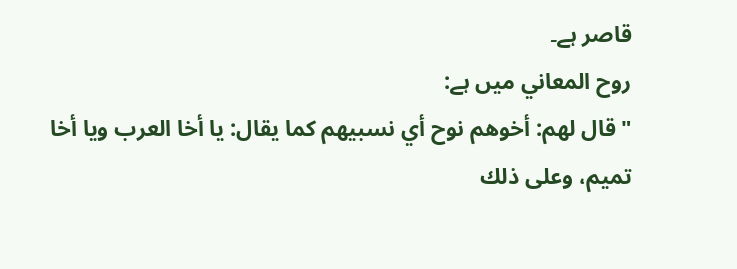قاصر ہے۔
روح المعاني میں ہے:
"قال لهم: أخوهم نوح أي نسبیهم كما يقال: يا أخا العرب ويا أخا تميم، وعلى ذلك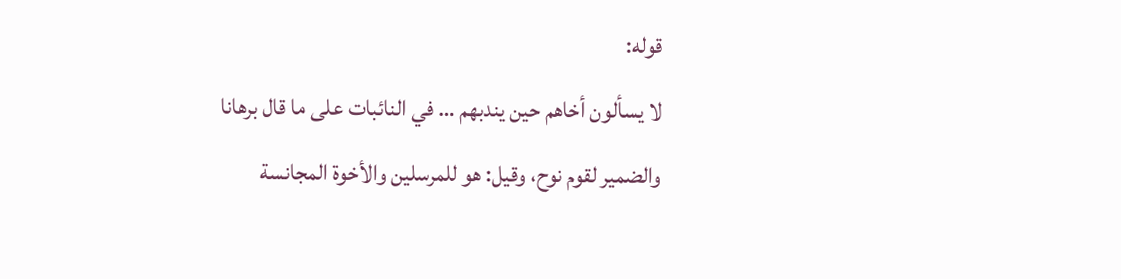قوله:
لا يسألون أخاهم حين يندبهم … في النائبات على ما قال برهانا
والضمير لقوم نوح، وقيل: هو للمرسلين والأخوة المجانسة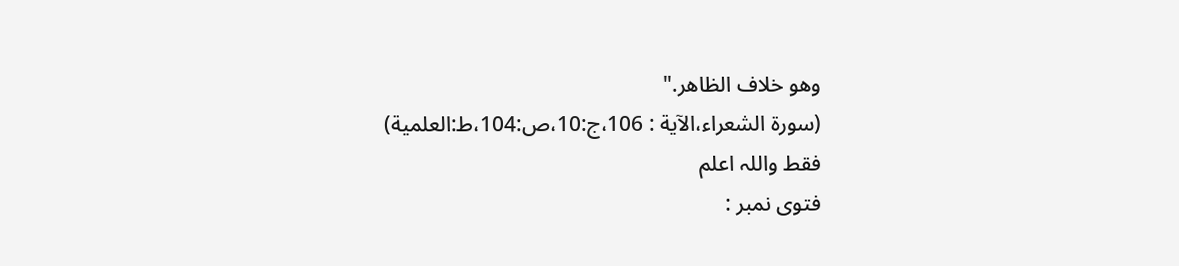وهو خلاف الظاهر."
(سورة الشعراء،الآية : 106،ج:10،ص:104،ط:العلمية)
فقط واللہ اعلم
فتوی نمبر :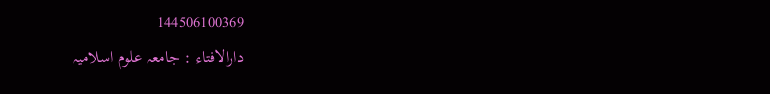144506100369
دارالافتاء : جامعہ علوم اسلامیہ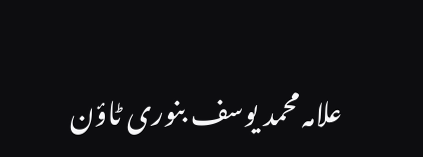علامہ محمد یوسف بنوری ٹاؤن